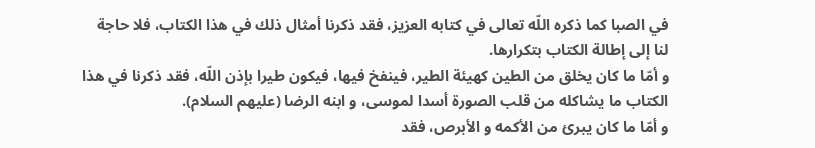في الصبا كما ذكره اللّه تعالى في كتابه العزيز، فقد ذكرنا أمثال ذلك في هذا الكتاب، فلا حاجة لنا إلى إطالة الكتاب بتكرارها.
و أمّا ما كان يخلق من الطين كهيئة الطير، فينفخ فيها، فيكون طيرا بإذن اللّه، فقد ذكرنا في هذا الكتاب ما يشاكله من قلب الصورة أسدا لموسى، و ابنه الرضا (عليهم السلام).
و أمّا ما كان يبرئ من الأكمه و الأبرص، فقد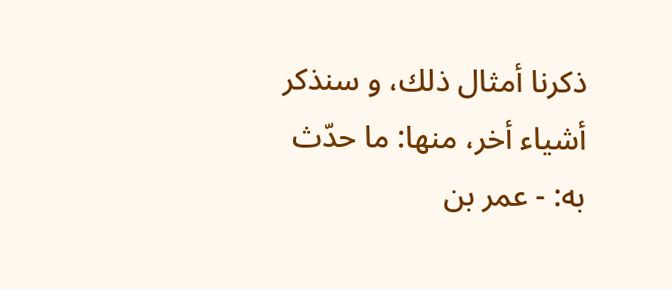ذكرنا أمثال ذلك، و سنذكر أشياء أخر، منها: ما حدّث به: - عمر بن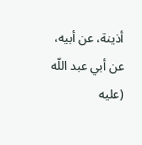أذينة، عن أبيه، عن أبي عبد اللّه (عليه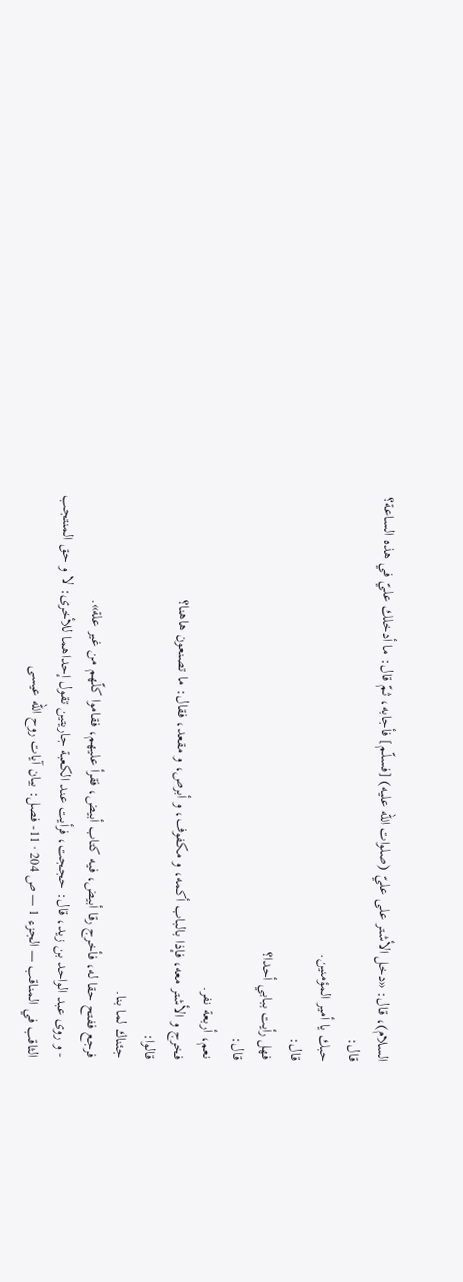السلام)، قال: «دخل الأشتر على عليّ (صلوات اللّه عليه) [فسلّم] فأجابه، ثمّ قال: ما أدخلك عليّ في هذه الساعة؟
قال:
حبك يا أمير المؤمنين.
قال:
فهل رأيت ببابي أحدا؟
قال:
نعم، أربعة نفر.
فخرج و الأشتر معه، فإذا بالباب أكمه، و مكفوف، و أبرص، و مقعد، فقال: ما تصنعون هاهنا؟
قالوا:
جئناك لما بنا.
فرجع ففتح حقا له، فأخرج رقا أبيض، فيه كتاب أبيض، فقرأ عليهم، فقاموا كلّهم من غير علة».
- و روى عبد الواحد بن زيد، قال: حججت، فرأيت عند الكعبة جاريتين تقول إحداهما للأخرى: لا و حق المنتجب
الثاقب في المناقب — الجزء 1 — ص 204 · 11- فصل: بيان آيات روح الله عيسى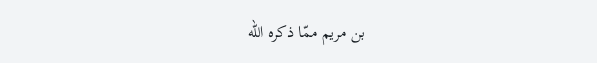بن مريم ممّا ذكره الله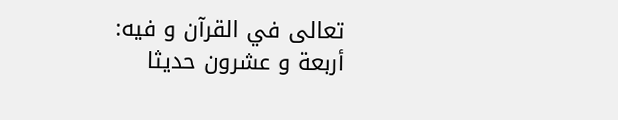تعالى في القرآن و فيه: أربعة و عشرون حديثا